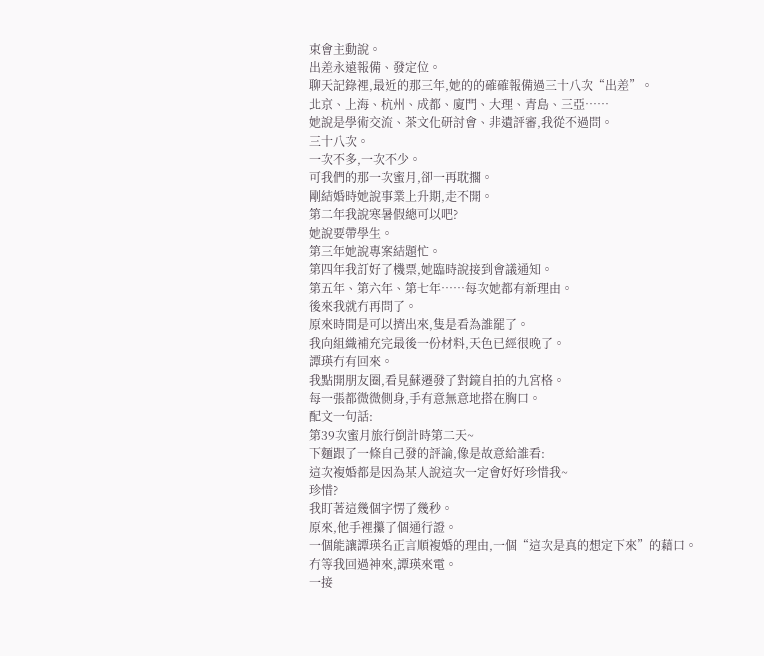束會主動說。
出差永遠報備、發定位。
聊天記錄裡,最近的那三年,她的的確確報備過三十八次“出差”。
北京、上海、杭州、成都、廈門、大理、青島、三亞……
她說是學術交流、茶文化研討會、非遺評審,我從不過問。
三十八次。
一次不多,一次不少。
可我們的那一次蜜月,卻一再耽擱。
剛結婚時她說事業上升期,走不開。
第二年我說寒暑假總可以吧?
她說要帶學生。
第三年她說專案結題忙。
第四年我訂好了機票,她臨時說接到會議通知。
第五年、第六年、第七年……每次她都有新理由。
後來我就冇再問了。
原來時間是可以擠出來,隻是看為誰罷了。
我向組織補充完最後一份材料,天色已經很晚了。
譚瑛冇有回來。
我點開朋友圈,看見蘇遷發了對鏡自拍的九宮格。
每一張都微微側身,手有意無意地搭在胸口。
配文一句話:
第39次蜜月旅行倒計時第二天~
下麵跟了一條自己發的評論,像是故意給誰看:
這次複婚都是因為某人說這次一定會好好珍惜我~
珍惜?
我盯著這幾個字愣了幾秒。
原來,他手裡攥了個通行證。
一個能讓譚瑛名正言順複婚的理由,一個“這次是真的想定下來”的藉口。
冇等我回過神來,譚瑛來電。
一接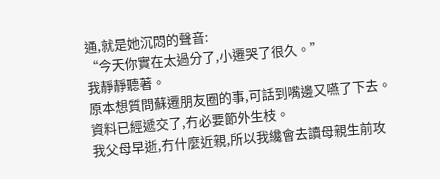通,就是她沉悶的聲音:
“今天你實在太過分了,小遷哭了很久。”
我靜靜聽著。
原本想質問蘇遷朋友圈的事,可話到嘴邊又嚥了下去。
資料已經遞交了,冇必要節外生枝。
我父母早逝,冇什麼近親,所以我纔會去讀母親生前攻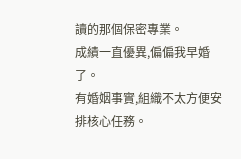讀的那個保密專業。
成績一直優異,偏偏我早婚了。
有婚姻事實,組織不太方便安排核心任務。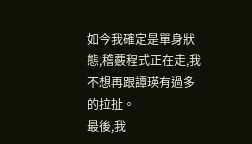如今我確定是單身狀態,稽覈程式正在走,我不想再跟譚瑛有過多的拉扯。
最後,我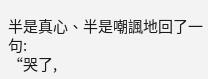半是真心、半是嘲諷地回了一句:
“哭了,